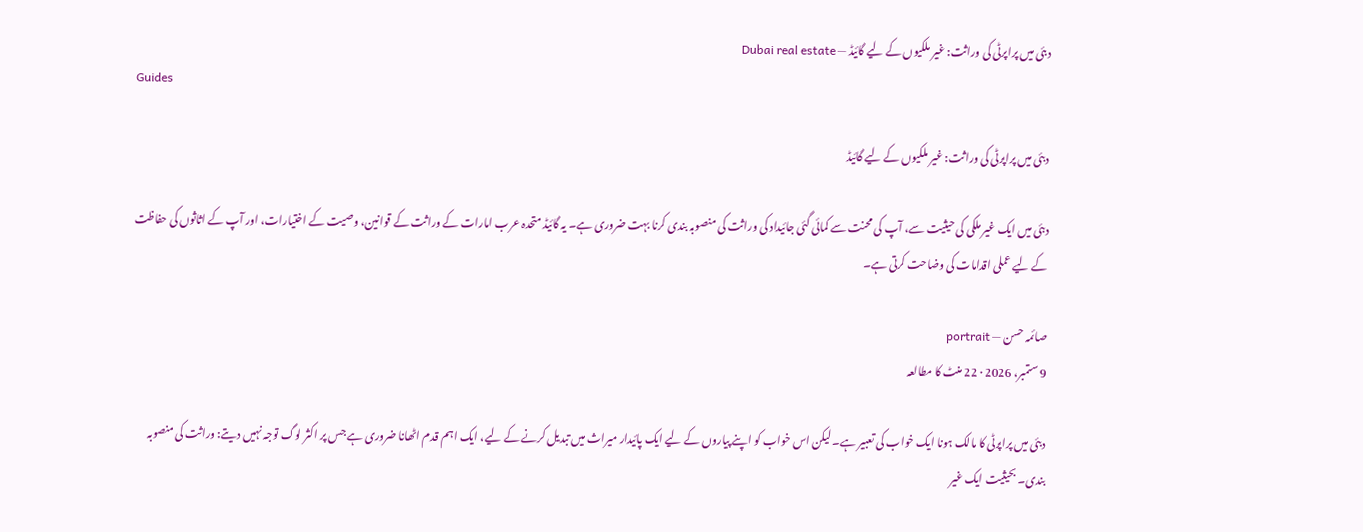دبئی میں پراپرٹی کی وراثت: غیر ملکیوں کے لیے گائیڈ — Dubai real estate
Guides

دبئی میں پراپرٹی کی وراثت: غیر ملکیوں کے لیے گائیڈ

دبئی میں ایک غیر ملکی کی حیثیت سے، آپ کی محنت سے کمائی گئی جائیداد کی وراثت کی منصوبہ بندی کرنا بہت ضروری ہے۔ یہ گائیڈ متحدہ عرب امارات کے وراثت کے قوانین، وصیت کے اختیارات، اور آپ کے اثاثوں کی حفاظت کے لیے عملی اقدامات کی وضاحت کرتی ہے۔

صائمہ حسن — portrait
9 ستمبر، 2026 · 22 منٹ کا مطالعہ

دبئی میں پراپرٹی کا مالک ہونا ایک خواب کی تعبیر ہے۔ لیکن اس خواب کو اپنے پیاروں کے لیے ایک پائیدار میراث میں تبدیل کرنے کے لیے، ایک اہم قدم اٹھانا ضروری ہے جس پر اکثر لوگ توجہ نہیں دیتے: وراثت کی منصوبہ بندی۔ بحیثیت ایک غیر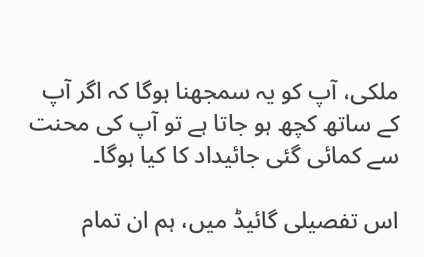ملکی، آپ کو یہ سمجھنا ہوگا کہ اگر آپ کے ساتھ کچھ ہو جاتا ہے تو آپ کی محنت سے کمائی گئی جائیداد کا کیا ہوگا۔

اس تفصیلی گائیڈ میں، ہم ان تمام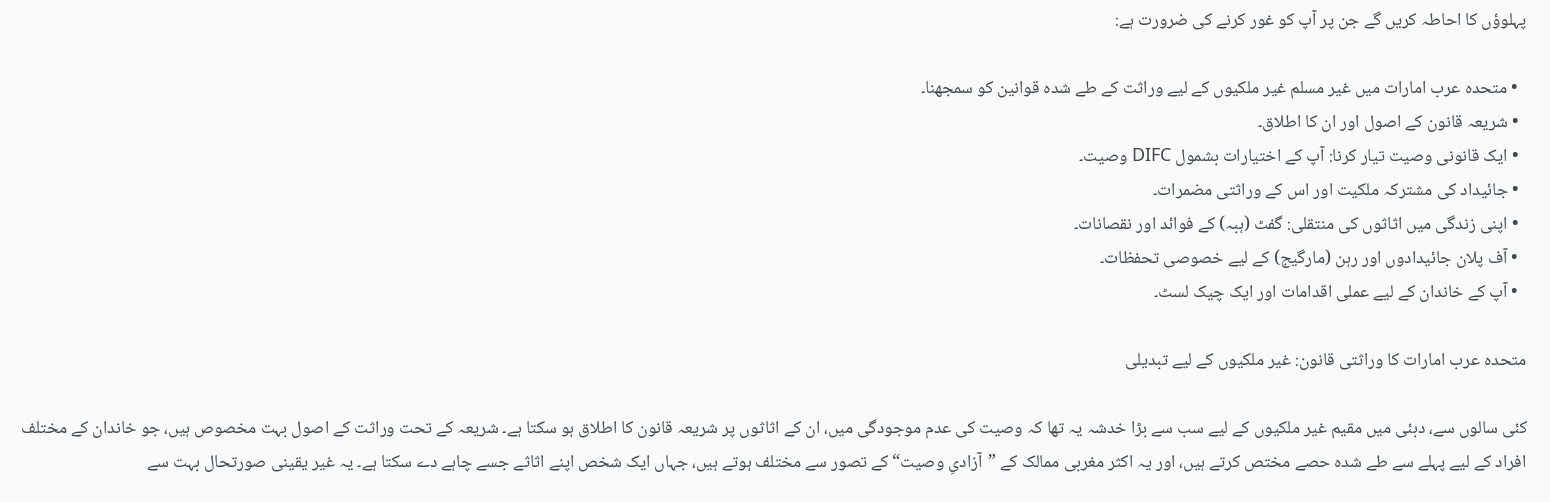پہلوؤں کا احاطہ کریں گے جن پر آپ کو غور کرنے کی ضرورت ہے:

  • متحدہ عرب امارات میں غیر مسلم غیر ملکیوں کے لیے وراثت کے طے شدہ قوانین کو سمجھنا۔
  • شریعہ قانون کے اصول اور ان کا اطلاق۔
  • ایک قانونی وصیت تیار کرنا: آپ کے اختیارات بشمول DIFC وصیت۔
  • جائیداد کی مشترکہ ملکیت اور اس کے وراثتی مضمرات۔
  • اپنی زندگی میں اثاثوں کی منتقلی: گفٹ (ہبہ) کے فوائد اور نقصانات۔
  • آف پلان جائیدادوں اور رہن (مارگیج) کے لیے خصوصی تحفظات۔
  • آپ کے خاندان کے لیے عملی اقدامات اور ایک چیک لسٹ۔

متحدہ عرب امارات کا وراثتی قانون: غیر ملکیوں کے لیے تبدیلی

کئی سالوں سے، دبئی میں مقیم غیر ملکیوں کے لیے سب سے بڑا خدشہ یہ تھا کہ وصیت کی عدم موجودگی میں، ان کے اثاثوں پر شریعہ قانون کا اطلاق ہو سکتا ہے۔ شریعہ کے تحت وراثت کے اصول بہت مخصوص ہیں، جو خاندان کے مختلف افراد کے لیے پہلے سے طے شدہ حصے مختص کرتے ہیں، اور یہ اکثر مغربی ممالک کے ”آزادیِ وصیت“ کے تصور سے مختلف ہوتے ہیں، جہاں ایک شخص اپنے اثاثے جسے چاہے دے سکتا ہے۔ یہ غیر یقینی صورتحال بہت سے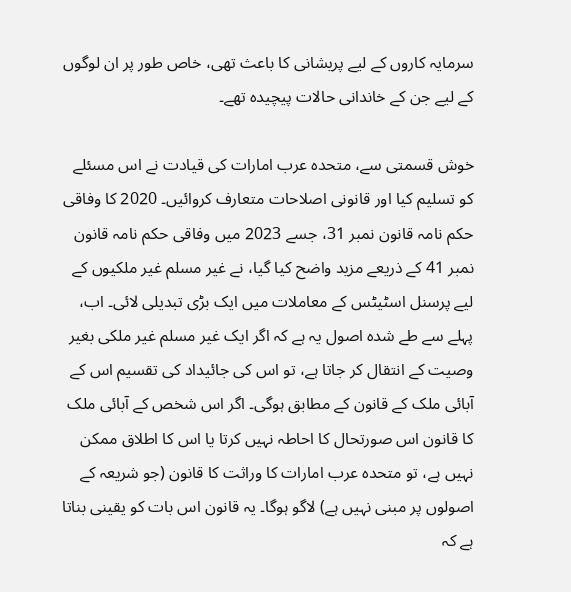سرمایہ کاروں کے لیے پریشانی کا باعث تھی، خاص طور پر ان لوگوں کے لیے جن کے خاندانی حالات پیچیدہ تھے۔

خوش قسمتی سے، متحدہ عرب امارات کی قیادت نے اس مسئلے کو تسلیم کیا اور قانونی اصلاحات متعارف کروائیں۔ 2020 کا وفاقی حکم نامہ قانون نمبر 31، جسے 2023 میں وفاقی حکم نامہ قانون نمبر 41 کے ذریعے مزید واضح کیا گیا، نے غیر مسلم غیر ملکیوں کے لیے پرسنل اسٹیٹس کے معاملات میں ایک بڑی تبدیلی لائی۔ اب، پہلے سے طے شدہ اصول یہ ہے کہ اگر ایک غیر مسلم غیر ملکی بغیر وصیت کے انتقال کر جاتا ہے، تو اس کی جائیداد کی تقسیم اس کے آبائی ملک کے قانون کے مطابق ہوگی۔ اگر اس شخص کے آبائی ملک کا قانون اس صورتحال کا احاطہ نہیں کرتا یا اس کا اطلاق ممکن نہیں ہے، تو متحدہ عرب امارات کا وراثت کا قانون (جو شریعہ کے اصولوں پر مبنی نہیں ہے) لاگو ہوگا۔ یہ قانون اس بات کو یقینی بناتا ہے کہ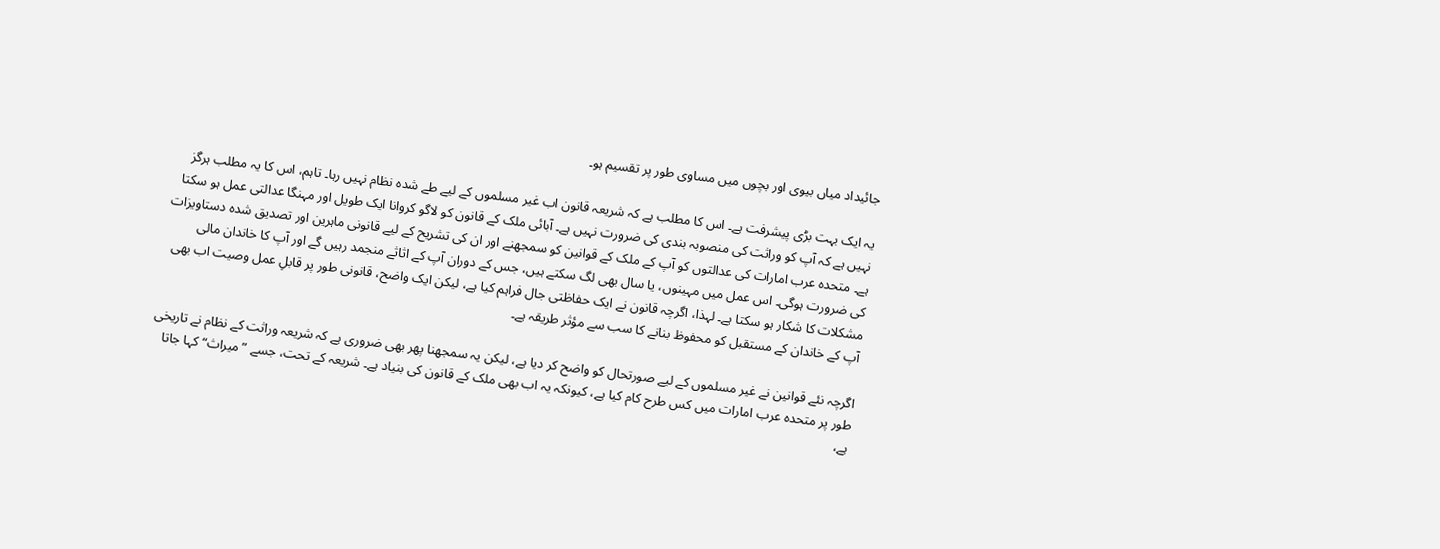جائیداد میاں بیوی اور بچوں میں مساوی طور پر تقسیم ہو۔

یہ ایک بہت بڑی پیشرفت ہے۔ اس کا مطلب ہے کہ شریعہ قانون اب غیر مسلموں کے لیے طے شدہ نظام نہیں رہا۔ تاہم، اس کا یہ مطلب ہرگز نہیں ہے کہ آپ کو وراثت کی منصوبہ بندی کی ضرورت نہیں ہے۔ آبائی ملک کے قانون کو لاگو کروانا ایک طویل اور مہنگا عدالتی عمل ہو سکتا ہے۔ متحدہ عرب امارات کی عدالتوں کو آپ کے ملک کے قوانین کو سمجھنے اور ان کی تشریح کے لیے قانونی ماہرین اور تصدیق شدہ دستاویزات کی ضرورت ہوگی۔ اس عمل میں مہینوں، یا سال بھی لگ سکتے ہیں، جس کے دوران آپ کے اثاثے منجمد رہیں گے اور آپ کا خاندان مالی مشکلات کا شکار ہو سکتا ہے۔ لہذا، اگرچہ قانون نے ایک حفاظتی جال فراہم کیا ہے، لیکن ایک واضح، قانونی طور پر قابلِ عمل وصیت اب بھی آپ کے خاندان کے مستقبل کو محفوظ بنانے کا سب سے مؤثر طریقہ ہے۔

اگرچہ نئے قوانین نے غیر مسلموں کے لیے صورتحال کو واضح کر دیا ہے، لیکن یہ سمجھنا پھر بھی ضروری ہے کہ شریعہ وراثت کے نظام نے تاریخی طور پر متحدہ عرب امارات میں کس طرح کام کیا ہے، کیونکہ یہ اب بھی ملک کے قانون کی بنیاد ہے۔ شریعہ کے تحت، جسے ”میراث“ کہا جاتا ہے،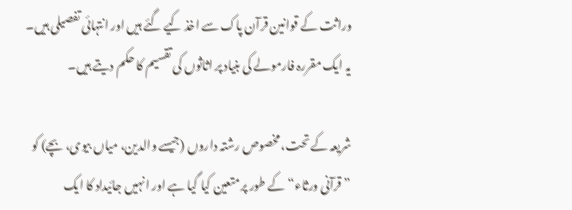وراثت کے قوانین قرآن پاک سے اخذ کیے گئے ہیں اور انتہائی تفصیلی ہیں۔ یہ ایک مقررہ فارمولے کی بنیاد پر اثاثوں کی تقسیم کا حکم دیتے ہیں۔

شریعہ کے تحت، مخصوص رشتہ داروں (جیسے والدین، میاں بیوی، بچے) کو ”قرآنی ورثاء“ کے طور پر متعین کیا گیا ہے اور انہیں جائیداد کا ایک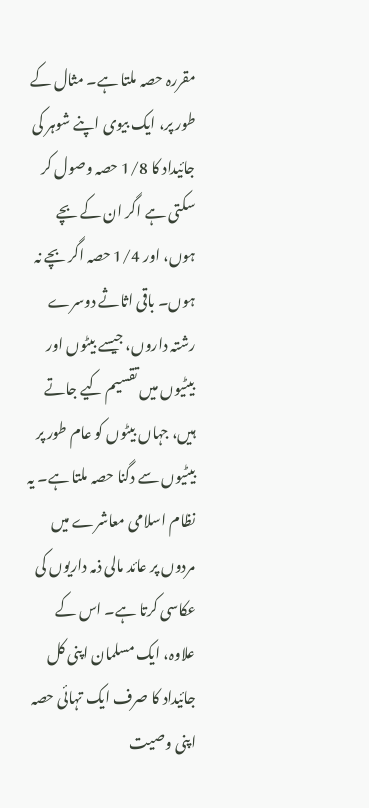مقررہ حصہ ملتا ہے۔ مثال کے طور پر، ایک بیوی اپنے شوہر کی جائیداد کا 1/8 حصہ وصول کر سکتی ہے اگر ان کے بچے ہوں، اور 1/4 حصہ اگر بچے نہ ہوں۔ باقی اثاثے دوسرے رشتہ داروں، جیسے بیٹوں اور بیٹیوں میں تقسیم کیے جاتے ہیں، جہاں بیٹوں کو عام طور پر بیٹیوں سے دگنا حصہ ملتا ہے۔ یہ نظام اسلامی معاشرے میں مردوں پر عائد مالی ذمہ داریوں کی عکاسی کرتا ہے۔ اس کے علاوہ، ایک مسلمان اپنی کل جائیداد کا صرف ایک تہائی حصہ اپنی وصیت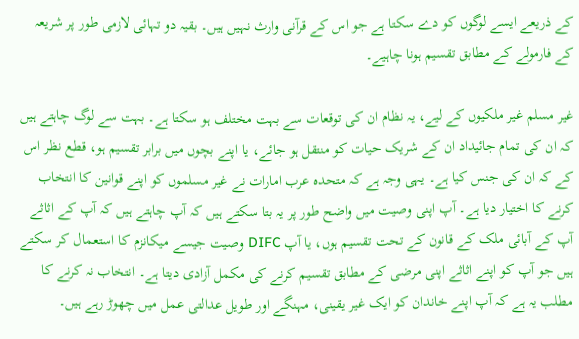کے ذریعے ایسے لوگوں کو دے سکتا ہے جو اس کے قرآنی وارث نہیں ہیں۔ بقیہ دو تہائی لازمی طور پر شریعہ کے فارمولے کے مطابق تقسیم ہونا چاہیے۔

غیر مسلم غیر ملکیوں کے لیے، یہ نظام ان کی توقعات سے بہت مختلف ہو سکتا ہے۔ بہت سے لوگ چاہتے ہیں کہ ان کی تمام جائیداد ان کے شریک حیات کو منتقل ہو جائے، یا اپنے بچوں میں برابر تقسیم ہو، قطع نظر اس کے کہ ان کی جنس کیا ہے۔ یہی وجہ ہے کہ متحدہ عرب امارات نے غیر مسلموں کو اپنے قوانین کا انتخاب کرنے کا اختیار دیا ہے۔ آپ اپنی وصیت میں واضح طور پر یہ بتا سکتے ہیں کہ آپ چاہتے ہیں کہ آپ کے اثاثے آپ کے آبائی ملک کے قانون کے تحت تقسیم ہوں، یا آپ DIFC وصیت جیسے میکانزم کا استعمال کر سکتے ہیں جو آپ کو اپنے اثاثے اپنی مرضی کے مطابق تقسیم کرنے کی مکمل آزادی دیتا ہے۔ انتخاب نہ کرنے کا مطلب یہ ہے کہ آپ اپنے خاندان کو ایک غیر یقینی، مہنگے اور طویل عدالتی عمل میں چھوڑ رہے ہیں۔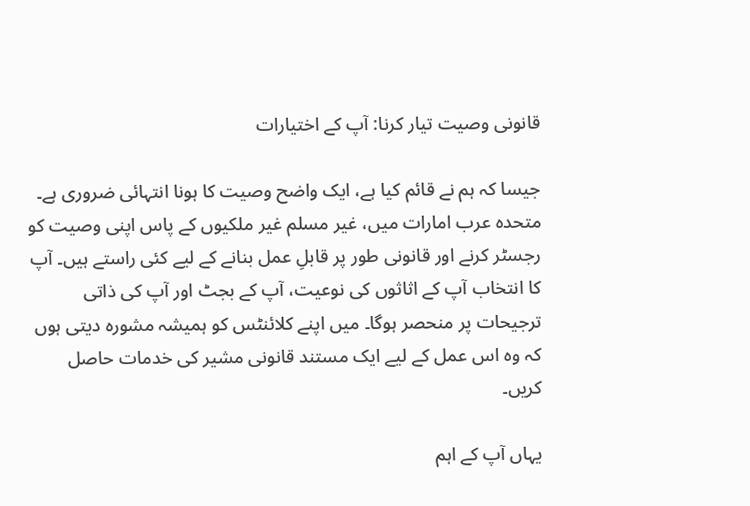قانونی وصیت تیار کرنا: آپ کے اختیارات

جیسا کہ ہم نے قائم کیا ہے، ایک واضح وصیت کا ہونا انتہائی ضروری ہے۔ متحدہ عرب امارات میں، غیر مسلم غیر ملکیوں کے پاس اپنی وصیت کو رجسٹر کرنے اور قانونی طور پر قابلِ عمل بنانے کے لیے کئی راستے ہیں۔ آپ کا انتخاب آپ کے اثاثوں کی نوعیت، آپ کے بجٹ اور آپ کی ذاتی ترجیحات پر منحصر ہوگا۔ میں اپنے کلائنٹس کو ہمیشہ مشورہ دیتی ہوں کہ وہ اس عمل کے لیے ایک مستند قانونی مشیر کی خدمات حاصل کریں۔

یہاں آپ کے اہم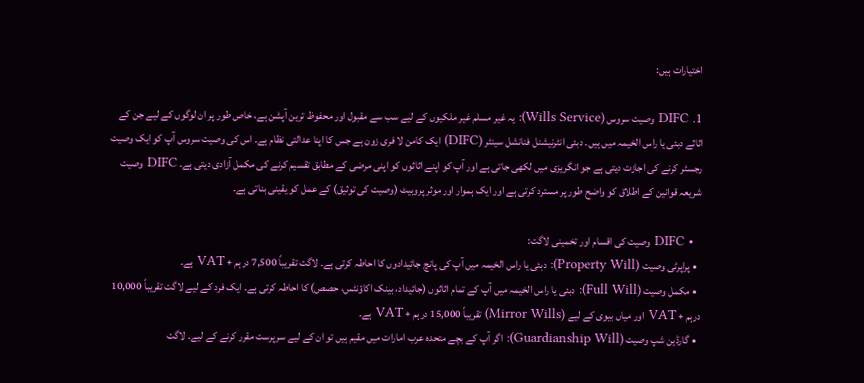اختیارات ہیں:

1. DIFC وصیت سروس (Wills Service): یہ غیر مسلم غیر ملکیوں کے لیے سب سے مقبول اور محفوظ ترین آپشن ہے، خاص طور پر ان لوگوں کے لیے جن کے اثاثے دبئی یا راس الخیمہ میں ہیں۔ دبئی انٹرنیشنل فنانشل سینٹر (DIFC) ایک کامن لا فری زون ہے جس کا اپنا عدالتی نظام ہے۔ اس کی وصیت سروس آپ کو ایک وصیت رجسٹر کرنے کی اجازت دیتی ہے جو انگریزی میں لکھی جاتی ہے اور آپ کو اپنے اثاثوں کو اپنی مرضی کے مطابق تقسیم کرنے کی مکمل آزادی دیتی ہے۔ DIFC وصیت شریعہ قوانین کے اطلاق کو واضح طور پر مسترد کرتی ہے اور ایک ہموار اور موثر پروبیٹ (وصیت کی توثیق) کے عمل کو یقینی بناتی ہے۔

  • DIFC وصیت کی اقسام اور تخمینی لاگت:
  • پراپرٹی وصیت (Property Will): دبئی یا راس الخیمہ میں آپ کی پانچ جائیدادوں کا احاطہ کرتی ہے۔ لاگت تقریباً 7,500 درہم + VAT ہے۔
  • مکمل وصیت (Full Will): دبئی یا راس الخیمہ میں آپ کے تمام اثاثوں (جائیداد، بینک اکاؤنٹس، حصص) کا احاطہ کرتی ہے۔ ایک فرد کے لیے لاگت تقریباً 10,000 درہم + VAT اور میاں بیوی کے لیے (Mirror Wills) تقریباً 15,000 درہم + VAT ہے۔
  • گارڈین شپ وصیت (Guardianship Will): اگر آپ کے بچے متحدہ عرب امارات میں مقیم ہیں تو ان کے لیے سرپرست مقرر کرنے کے لیے۔ لاگت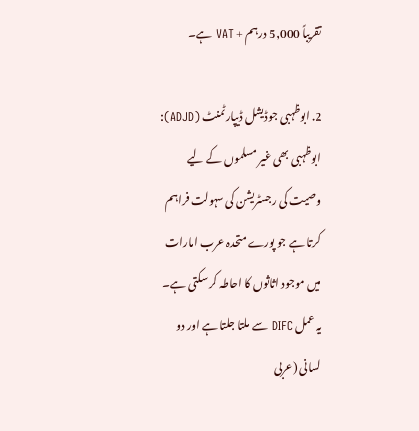تقریباً 5,000 درہم + VAT ہے۔

2. ابوظہبی جوڈیشل ڈیپارٹمنٹ (ADJD): ابوظہبی بھی غیر مسلموں کے لیے وصیت کی رجسٹریشن کی سہولت فراہم کرتا ہے جو پورے متحدہ عرب امارات میں موجود اثاثوں کا احاطہ کر سکتی ہے۔ یہ عمل DIFC سے ملتا جلتا ہے اور دو لسانی (عربی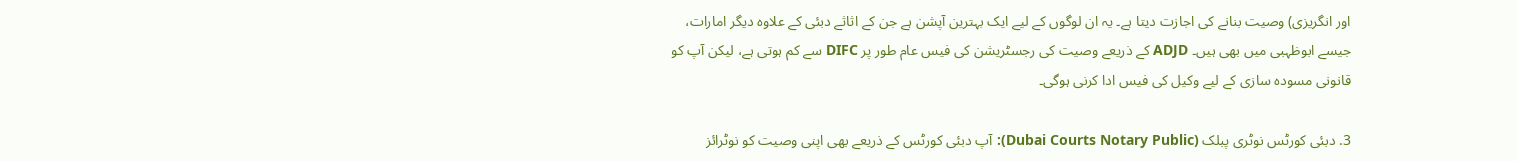اور انگریزی) وصیت بنانے کی اجازت دیتا ہے۔ یہ ان لوگوں کے لیے ایک بہترین آپشن ہے جن کے اثاثے دبئی کے علاوہ دیگر امارات، جیسے ابوظہبی میں بھی ہیں۔ ADJD کے ذریعے وصیت کی رجسٹریشن کی فیس عام طور پر DIFC سے کم ہوتی ہے، لیکن آپ کو قانونی مسودہ سازی کے لیے وکیل کی فیس ادا کرنی ہوگی۔

3. دبئی کورٹس نوٹری پبلک (Dubai Courts Notary Public): آپ دبئی کورٹس کے ذریعے بھی اپنی وصیت کو نوٹرائز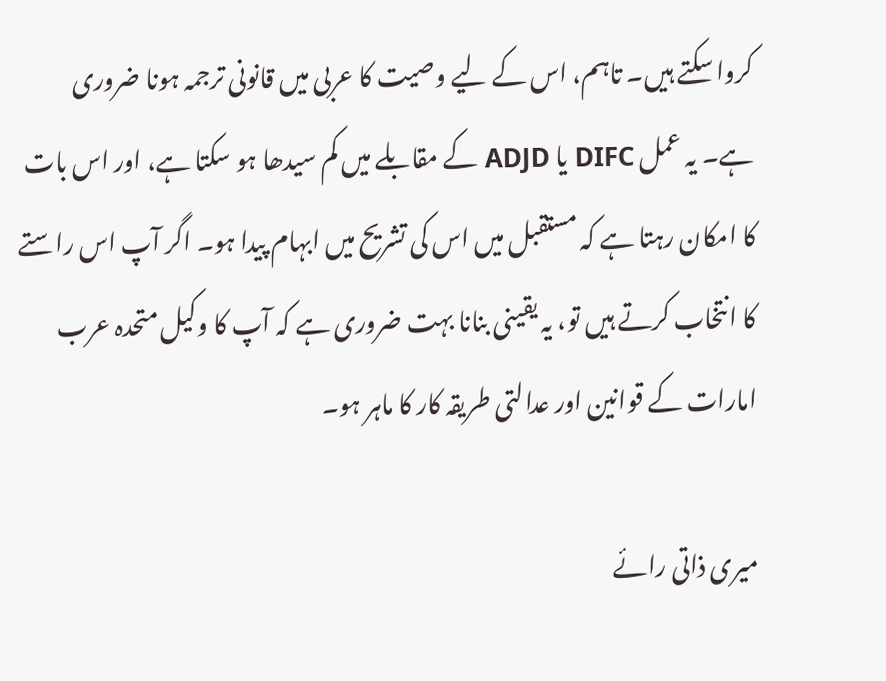کروا سکتے ہیں۔ تاہم، اس کے لیے وصیت کا عربی میں قانونی ترجمہ ہونا ضروری ہے۔ یہ عمل DIFC یا ADJD کے مقابلے میں کم سیدھا ہو سکتا ہے، اور اس بات کا امکان رہتا ہے کہ مستقبل میں اس کی تشریح میں ابہام پیدا ہو۔ اگر آپ اس راستے کا انتخاب کرتے ہیں تو، یہ یقینی بنانا بہت ضروری ہے کہ آپ کا وکیل متحدہ عرب امارات کے قوانین اور عدالتی طریقہ کار کا ماہر ہو۔

میری ذاتی رائے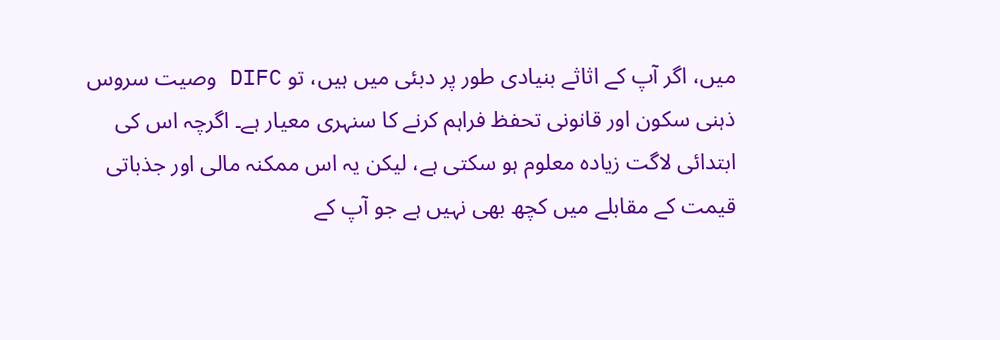میں، اگر آپ کے اثاثے بنیادی طور پر دبئی میں ہیں، تو DIFC وصیت سروس ذہنی سکون اور قانونی تحفظ فراہم کرنے کا سنہری معیار ہے۔ اگرچہ اس کی ابتدائی لاگت زیادہ معلوم ہو سکتی ہے، لیکن یہ اس ممکنہ مالی اور جذباتی قیمت کے مقابلے میں کچھ بھی نہیں ہے جو آپ کے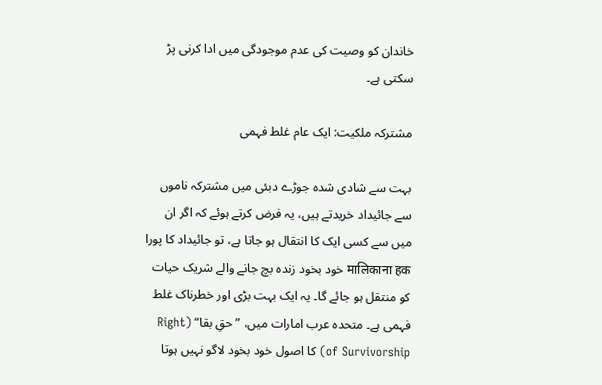خاندان کو وصیت کی عدم موجودگی میں ادا کرنی پڑ سکتی ہے۔

مشترکہ ملکیت: ایک عام غلط فہمی

بہت سے شادی شدہ جوڑے دبئی میں مشترکہ ناموں سے جائیداد خریدتے ہیں، یہ فرض کرتے ہوئے کہ اگر ان میں سے کسی ایک کا انتقال ہو جاتا ہے، تو جائیداد کا پورا मालिकाना हक خود بخود زندہ بچ جانے والے شریک حیات کو منتقل ہو جائے گا۔ یہ ایک بہت بڑی اور خطرناک غلط فہمی ہے۔ متحدہ عرب امارات میں، ”حقِ بقا“ (Right of Survivorship) کا اصول خود بخود لاگو نہیں ہوتا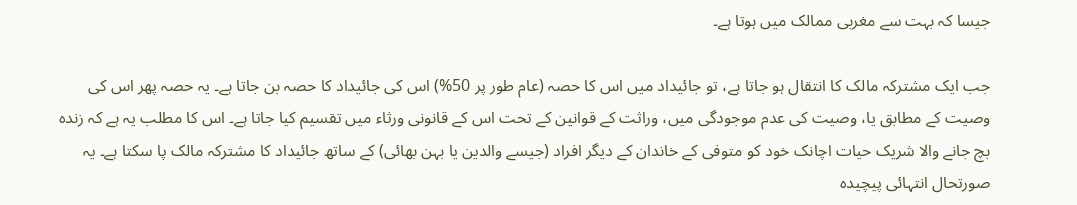جیسا کہ بہت سے مغربی ممالک میں ہوتا ہے۔

جب ایک مشترکہ مالک کا انتقال ہو جاتا ہے، تو جائیداد میں اس کا حصہ (عام طور پر 50%) اس کی جائیداد کا حصہ بن جاتا ہے۔ یہ حصہ پھر اس کی وصیت کے مطابق یا، وصیت کی عدم موجودگی میں، وراثت کے قوانین کے تحت اس کے قانونی ورثاء میں تقسیم کیا جاتا ہے۔ اس کا مطلب یہ ہے کہ زندہ بچ جانے والا شریک حیات اچانک خود کو متوفی کے خاندان کے دیگر افراد (جیسے والدین یا بہن بھائی) کے ساتھ جائیداد کا مشترکہ مالک پا سکتا ہے۔ یہ صورتحال انتہائی پیچیدہ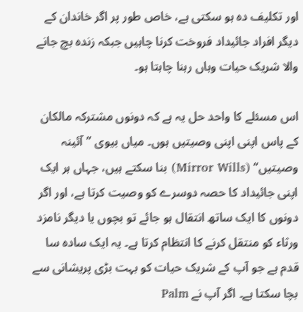اور تکلیف دہ ہو سکتی ہے، خاص طور پر اگر خاندان کے دیگر افراد جائیداد فروخت کرنا چاہیں جبکہ زندہ بچ جانے والا شریک حیات وہاں رہنا چاہتا ہو۔

اس مسئلے کا واحد حل یہ ہے کہ دونوں مشترکہ مالکان کے پاس اپنی اپنی وصیتیں ہوں۔ میاں بیوی ”آئینہ وصیتیں“ (Mirror Wills) بنا سکتے ہیں، جہاں ہر ایک اپنی جائیداد کا حصہ دوسرے کو وصیت کرتا ہے، اور اگر دونوں کا ایک ساتھ انتقال ہو جائے تو بچوں یا دیگر نامزد ورثاء کو منتقل کرنے کا انتظام کرتا ہے۔ یہ ایک سادہ سا قدم ہے جو آپ کے شریک حیات کو بہت بڑی پریشانی سے بچا سکتا ہے۔ اگر آپ نے Palm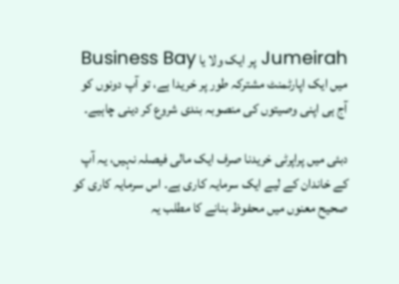Jumeirah پر ایک ولا یا Business Bay میں ایک اپارٹمنٹ مشترکہ طور پر خریدا ہے، تو آپ دونوں کو آج ہی اپنی وصیتوں کی منصوبہ بندی شروع کر دینی چاہیے۔

دبئی میں پراپرٹی خریدنا صرف ایک مالی فیصلہ نہیں، یہ آپ کے خاندان کے لیے ایک سرمایہ کاری ہے۔ اس سرمایہ کاری کو صحیح معنوں میں محفوظ بنانے کا مطلب یہ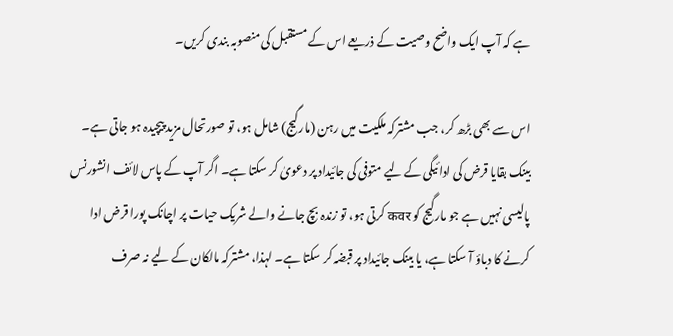ہے کہ آپ ایک واضح وصیت کے ذریعے اس کے مستقبل کی منصوبہ بندی کریں۔

اس سے بھی بڑھ کر، جب مشترکہ ملکیت میں رہن (مارگیج) شامل ہو، تو صورتحال مزید پیچیدہ ہو جاتی ہے۔ بینک بقایا قرض کی ادائیگی کے لیے متوفی کی جائیداد پر دعویٰ کر سکتا ہے۔ اگر آپ کے پاس لائف انشورنس پالیسی نہیں ہے جو مارگیج کو कवर کرتی ہو، تو زندہ بچ جانے والے شریک حیات پر اچانک پورا قرض ادا کرنے کا دباؤ آ سکتا ہے، یا بینک جائیداد پر قبضہ کر سکتا ہے۔ لہذا، مشترکہ مالکان کے لیے نہ صرف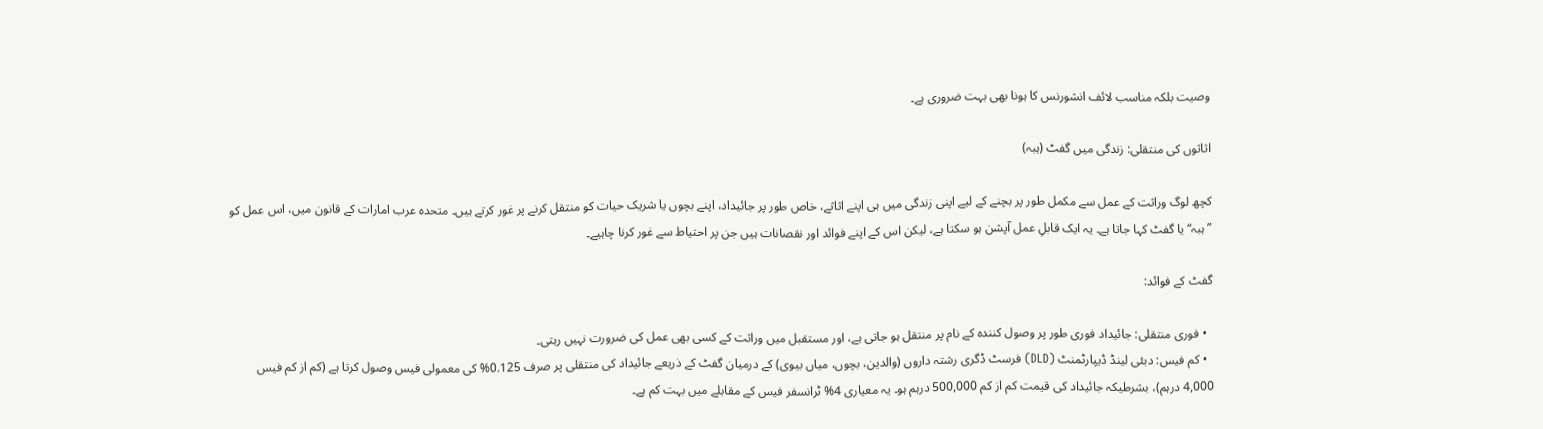وصیت بلکہ مناسب لائف انشورنس کا ہونا بھی بہت ضروری ہے۔

اثاثوں کی منتقلی: زندگی میں گفٹ (ہبہ)

کچھ لوگ وراثت کے عمل سے مکمل طور پر بچنے کے لیے اپنی زندگی میں ہی اپنے اثاثے، خاص طور پر جائیداد، اپنے بچوں یا شریک حیات کو منتقل کرنے پر غور کرتے ہیں۔ متحدہ عرب امارات کے قانون میں، اس عمل کو ”ہبہ“ یا گفٹ کہا جاتا ہے۔ یہ ایک قابلِ عمل آپشن ہو سکتا ہے، لیکن اس کے اپنے فوائد اور نقصانات ہیں جن پر احتیاط سے غور کرنا چاہیے۔

گفٹ کے فوائد:

  • فوری منتقلی: جائیداد فوری طور پر وصول کنندہ کے نام پر منتقل ہو جاتی ہے، اور مستقبل میں وراثت کے کسی بھی عمل کی ضرورت نہیں رہتی۔
  • کم فیس: دبئی لینڈ ڈیپارٹمنٹ (DLD) فرسٹ ڈگری رشتہ داروں (والدین، بچوں، میاں بیوی) کے درمیان گفٹ کے ذریعے جائیداد کی منتقلی پر صرف 0.125% کی معمولی فیس وصول کرتا ہے (کم از کم فیس 4,000 درہم)، بشرطیکہ جائیداد کی قیمت کم از کم 500,000 درہم ہو۔ یہ معیاری 4% ٹرانسفر فیس کے مقابلے میں بہت کم ہے۔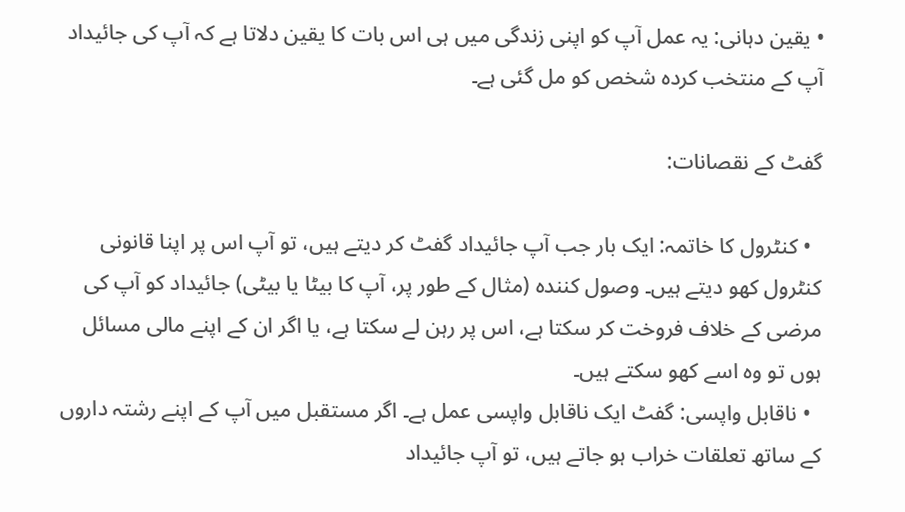• یقین دہانی: یہ عمل آپ کو اپنی زندگی میں ہی اس بات کا یقین دلاتا ہے کہ آپ کی جائیداد آپ کے منتخب کردہ شخص کو مل گئی ہے۔

گفٹ کے نقصانات:

  • کنٹرول کا خاتمہ: ایک بار جب آپ جائیداد گفٹ کر دیتے ہیں، تو آپ اس پر اپنا قانونی کنٹرول کھو دیتے ہیں۔ وصول کنندہ (مثال کے طور پر، آپ کا بیٹا یا بیٹی) جائیداد کو آپ کی مرضی کے خلاف فروخت کر سکتا ہے، اس پر رہن لے سکتا ہے، یا اگر ان کے اپنے مالی مسائل ہوں تو وہ اسے کھو سکتے ہیں۔
  • ناقابل واپسی: گفٹ ایک ناقابل واپسی عمل ہے۔ اگر مستقبل میں آپ کے اپنے رشتہ داروں کے ساتھ تعلقات خراب ہو جاتے ہیں، تو آپ جائیداد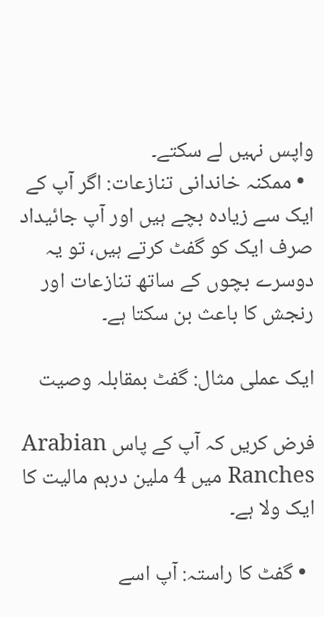واپس نہیں لے سکتے۔
  • ممکنہ خاندانی تنازعات: اگر آپ کے ایک سے زیادہ بچے ہیں اور آپ جائیداد صرف ایک کو گفٹ کرتے ہیں، تو یہ دوسرے بچوں کے ساتھ تنازعات اور رنجش کا باعث بن سکتا ہے۔

ایک عملی مثال: گفٹ بمقابلہ وصیت

فرض کریں کہ آپ کے پاس Arabian Ranches میں 4 ملین درہم مالیت کا ایک ولا ہے۔

  • گفٹ کا راستہ: آپ اسے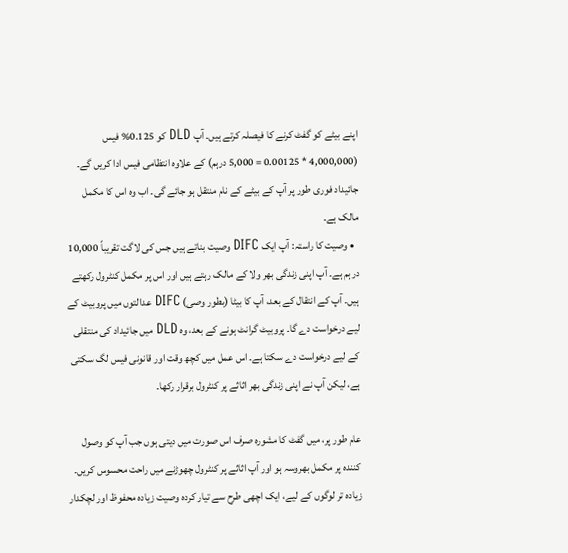اپنے بیٹے کو گفٹ کرنے کا فیصلہ کرتے ہیں۔ آپ DLD کو 0.125% فیس (4,000,000 * 0.00125 = 5,000 درہم) کے علاوہ انتظامی فیس ادا کریں گے۔ جائیداد فوری طور پر آپ کے بیٹے کے نام منتقل ہو جائے گی۔ اب وہ اس کا مکمل مالک ہے۔
  • وصیت کا راستہ: آپ ایک DIFC وصیت بناتے ہیں جس کی لاگت تقریباً 10,000 درہم ہے۔ آپ اپنی زندگی بھر ولا کے مالک رہتے ہیں اور اس پر مکمل کنٹرول رکھتے ہیں۔ آپ کے انتقال کے بعد، آپ کا بیٹا (بطور وصی) DIFC عدالتوں میں پروبیٹ کے لیے درخواست دے گا۔ پروبیٹ گرانٹ ہونے کے بعد، وہ DLD میں جائیداد کی منتقلی کے لیے درخواست دے سکتا ہے۔ اس عمل میں کچھ وقت اور قانونی فیس لگ سکتی ہے، لیکن آپ نے اپنی زندگی بھر اثاثے پر کنٹرول برقرار رکھا۔

عام طور پر، میں گفٹ کا مشورہ صرف اس صورت میں دیتی ہوں جب آپ کو وصول کنندہ پر مکمل بھروسہ ہو اور آپ اثاثے پر کنٹرول چھوڑنے میں راحت محسوس کریں۔ زیادہ تر لوگوں کے لیے، ایک اچھی طرح سے تیار کردہ وصیت زیادہ محفوظ اور لچکدار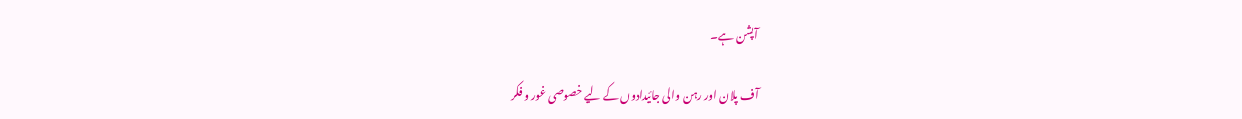آپشن ہے۔

آف پلان اور رہن والی جائیدادوں کے لیے خصوصی غور و فکر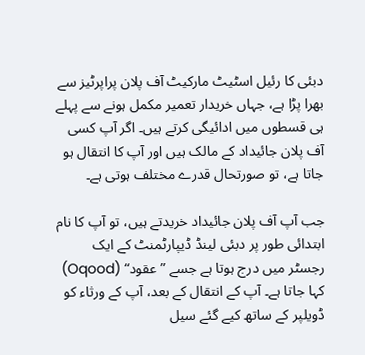دبئی کا رئیل اسٹیٹ مارکیٹ آف پلان پراپرٹیز سے بھرا پڑا ہے، جہاں خریدار تعمیر مکمل ہونے سے پہلے ہی قسطوں میں ادائیگی کرتے ہیں۔ اگر آپ کسی آف پلان جائیداد کے مالک ہیں اور آپ کا انتقال ہو جاتا ہے، تو صورتحال قدرے مختلف ہوتی ہے۔

جب آپ آف پلان جائیداد خریدتے ہیں، تو آپ کا نام ابتدائی طور پر دبئی لینڈ ڈیپارٹمنٹ کے ایک رجسٹر میں درج ہوتا ہے جسے ”عقود“ (Oqood) کہا جاتا ہے۔ آپ کے انتقال کے بعد، آپ کے ورثاء کو ڈویلپر کے ساتھ کیے گئے سیل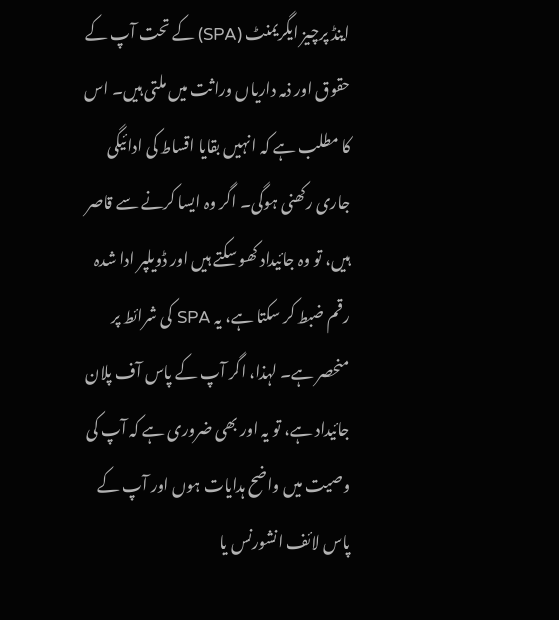اینڈ پرچیز ایگریمنٹ (SPA) کے تحت آپ کے حقوق اور ذمہ داریاں وراثت میں ملتی ہیں۔ اس کا مطلب ہے کہ انہیں بقایا اقساط کی ادائیگی جاری رکھنی ہوگی۔ اگر وہ ایسا کرنے سے قاصر ہیں، تو وہ جائیداد کھو سکتے ہیں اور ڈویلپر ادا شدہ رقم ضبط کر سکتا ہے، یہ SPA کی شرائط پر منحصر ہے۔ لہذا، اگر آپ کے پاس آف پلان جائیداد ہے، تو یہ اور بھی ضروری ہے کہ آپ کی وصیت میں واضح ہدایات ہوں اور آپ کے پاس لائف انشورنس یا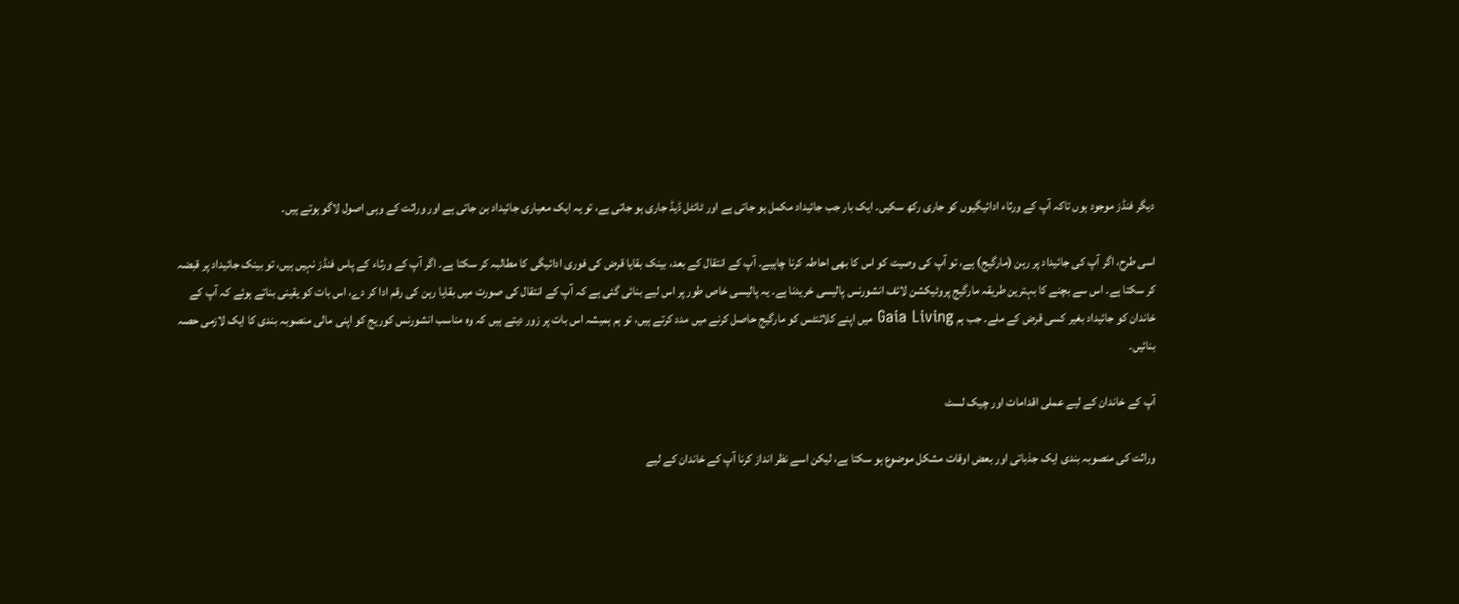دیگر فنڈز موجود ہوں تاکہ آپ کے ورثاء ادائیگیوں کو جاری رکھ سکیں۔ ایک بار جب جائیداد مکمل ہو جاتی ہے اور ٹائٹل ڈیڈ جاری ہو جاتی ہے، تو یہ ایک معیاری جائیداد بن جاتی ہے اور وراثت کے وہی اصول لاگو ہوتے ہیں۔

اسی طرح، اگر آپ کی جائیداد پر رہن (مارگیج) ہے، تو آپ کی وصیت کو اس کا بھی احاطہ کرنا چاہیے۔ آپ کے انتقال کے بعد، بینک بقایا قرض کی فوری ادائیگی کا مطالبہ کر سکتا ہے۔ اگر آپ کے ورثاء کے پاس فنڈز نہیں ہیں، تو بینک جائیداد پر قبضہ کر سکتا ہے۔ اس سے بچنے کا بہترین طریقہ مارگیج پروٹیکشن لائف انشورنس پالیسی خریدنا ہے۔ یہ پالیسی خاص طور پر اس لیے بنائی گئی ہے کہ آپ کے انتقال کی صورت میں بقایا رہن کی رقم ادا کر دے، اس بات کو یقینی بناتے ہوئے کہ آپ کے خاندان کو جائیداد بغیر کسی قرض کے ملے۔ جب ہم Gaia Living میں اپنے کلائنٹس کو مارگیج حاصل کرنے میں مدد کرتے ہیں، تو ہم ہمیشہ اس بات پر زور دیتے ہیں کہ وہ مناسب انشورنس کوریج کو اپنی مالی منصوبہ بندی کا ایک لازمی حصہ بنائیں۔

آپ کے خاندان کے لیے عملی اقدامات اور چیک لسٹ

وراثت کی منصوبہ بندی ایک جذباتی اور بعض اوقات مشکل موضوع ہو سکتا ہے، لیکن اسے نظر انداز کرنا آپ کے خاندان کے لیے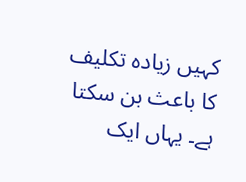کہیں زیادہ تکلیف کا باعث بن سکتا ہے۔ یہاں ایک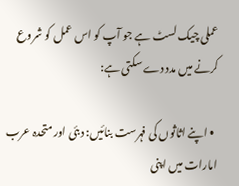عملی چیک لسٹ ہے جو آپ کو اس عمل کو شروع کرنے میں مدد دے سکتی ہے:

  • اپنے اثاثوں کی فہرست بنائیں: دبئی اور متحدہ عرب امارات میں اپنی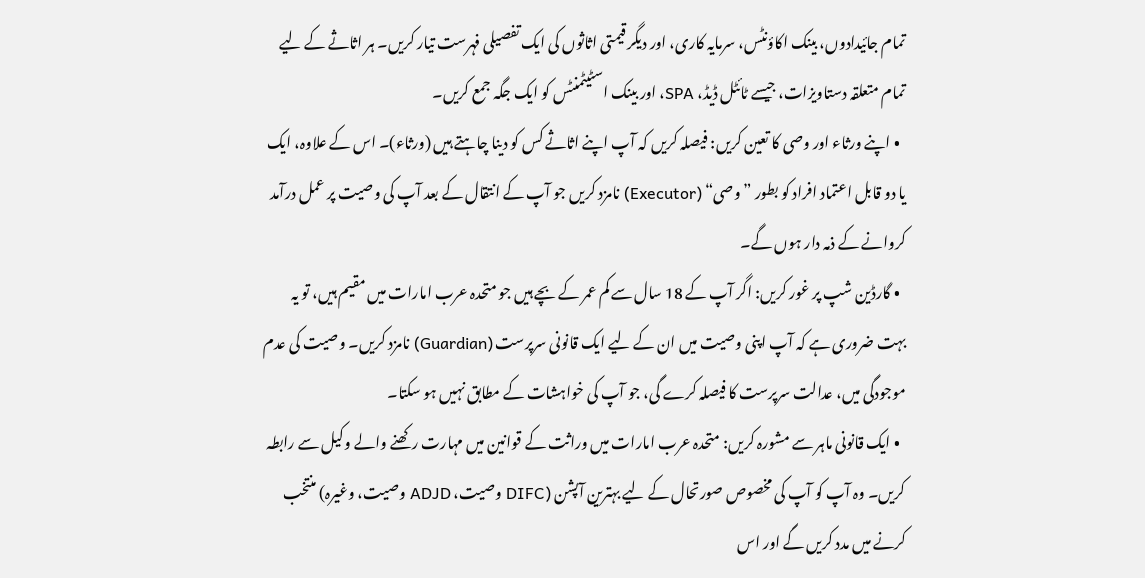تمام جائیدادوں، بینک اکاؤنٹس، سرمایہ کاری، اور دیگر قیمتی اثاثوں کی ایک تفصیلی فہرست تیار کریں۔ ہر اثاثے کے لیے تمام متعلقہ دستاویزات، جیسے ٹائٹل ڈیڈ، SPA، اور بینک اسٹیٹمنٹس کو ایک جگہ جمع کریں۔
  • اپنے ورثاء اور وصی کا تعین کریں: فیصلہ کریں کہ آپ اپنے اثاثے کس کو دینا چاہتے ہیں (ورثاء)۔ اس کے علاوہ، ایک یا دو قابل اعتماد افراد کو بطور ”وصی“ (Executor) نامزد کریں جو آپ کے انتقال کے بعد آپ کی وصیت پر عمل درآمد کروانے کے ذمہ دار ہوں گے۔
  • گارڈین شپ پر غور کریں: اگر آپ کے 18 سال سے کم عمر کے بچے ہیں جو متحدہ عرب امارات میں مقیم ہیں، تو یہ بہت ضروری ہے کہ آپ اپنی وصیت میں ان کے لیے ایک قانونی سرپرست (Guardian) نامزد کریں۔ وصیت کی عدم موجودگی میں، عدالت سرپرست کا فیصلہ کرے گی، جو آپ کی خواہشات کے مطابق نہیں ہو سکتا۔
  • ایک قانونی ماہر سے مشورہ کریں: متحدہ عرب امارات میں وراثت کے قوانین میں مہارت رکھنے والے وکیل سے رابطہ کریں۔ وہ آپ کو آپ کی مخصوص صورتحال کے لیے بہترین آپشن (DIFC وصیت، ADJD وصیت، وغیرہ) منتخب کرنے میں مدد کریں گے اور اس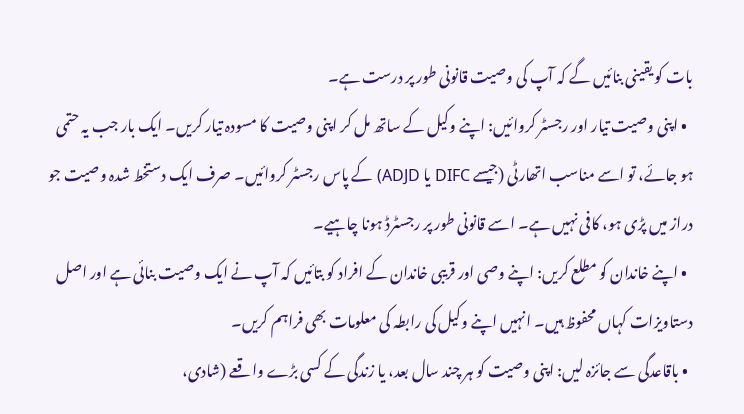بات کو یقینی بنائیں گے کہ آپ کی وصیت قانونی طور پر درست ہے۔
  • اپنی وصیت تیار اور رجسٹر کروائیں: اپنے وکیل کے ساتھ مل کر اپنی وصیت کا مسودہ تیار کریں۔ ایک بار جب یہ حتمی ہو جائے، تو اسے مناسب اتھارٹی (جیسے DIFC یا ADJD) کے پاس رجسٹر کروائیں۔ صرف ایک دستخط شدہ وصیت جو دراز میں پڑی ہو، کافی نہیں ہے۔ اسے قانونی طور پر رجسٹرڈ ہونا چاہیے۔
  • اپنے خاندان کو مطلع کریں: اپنے وصی اور قریبی خاندان کے افراد کو بتائیں کہ آپ نے ایک وصیت بنائی ہے اور اصل دستاویزات کہاں محفوظ ہیں۔ انہیں اپنے وکیل کی رابطہ کی معلومات بھی فراہم کریں۔
  • باقاعدگی سے جائزہ لیں: اپنی وصیت کو ہر چند سال بعد، یا زندگی کے کسی بڑے واقعے (شادی،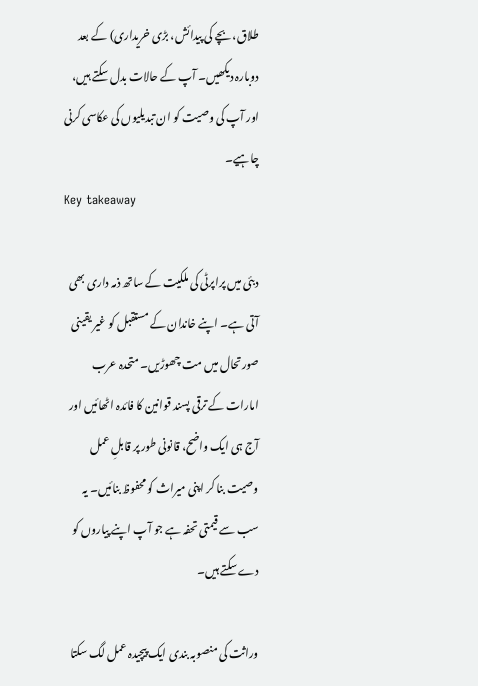طلاق، بچے کی پیدائش، بڑی خریداری) کے بعد دوبارہ دیکھیں۔ آپ کے حالات بدل سکتے ہیں، اور آپ کی وصیت کو ان تبدیلیوں کی عکاسی کرنی چاہیے۔
Key takeaway

دبئی میں پراپرٹی کی ملکیت کے ساتھ ذمہ داری بھی آتی ہے۔ اپنے خاندان کے مستقبل کو غیر یقینی صورتحال میں مت چھوڑیں۔ متحدہ عرب امارات کے ترقی پسند قوانین کا فائدہ اٹھائیں اور آج ہی ایک واضح، قانونی طور پر قابلِ عمل وصیت بنا کر اپنی میراث کو محفوظ بنائیں۔ یہ سب سے قیمتی تحفہ ہے جو آپ اپنے پیاروں کو دے سکتے ہیں۔

وراثت کی منصوبہ بندی ایک پیچیدہ عمل لگ سکتا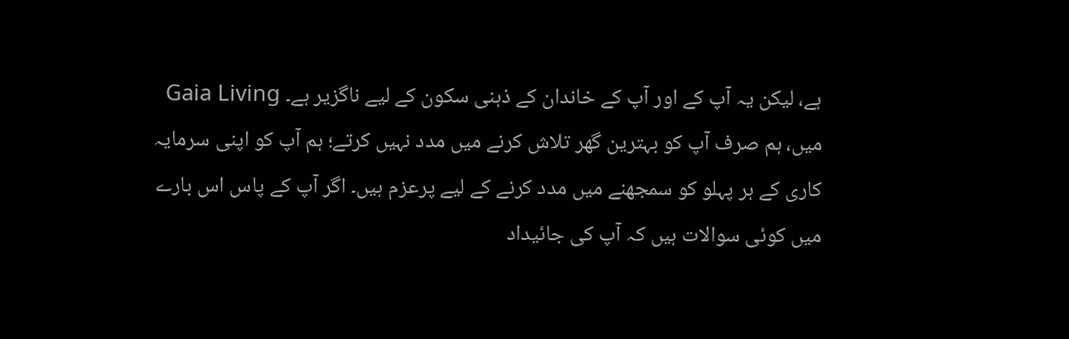ہے، لیکن یہ آپ کے اور آپ کے خاندان کے ذہنی سکون کے لیے ناگزیر ہے۔ Gaia Living میں، ہم صرف آپ کو بہترین گھر تلاش کرنے میں مدد نہیں کرتے؛ ہم آپ کو اپنی سرمایہ کاری کے ہر پہلو کو سمجھنے میں مدد کرنے کے لیے پرعزم ہیں۔ اگر آپ کے پاس اس بارے میں کوئی سوالات ہیں کہ آپ کی جائیداد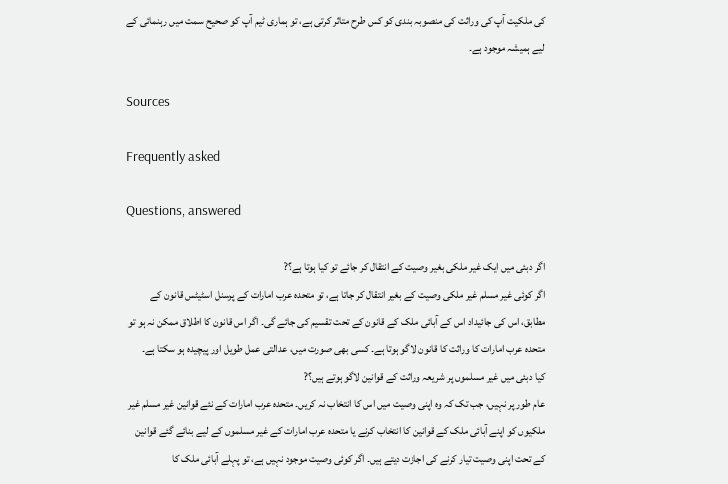کی ملکیت آپ کی وراثت کی منصوبہ بندی کو کس طرح متاثر کرتی ہے، تو ہماری ٹیم آپ کو صحیح سمت میں رہنمائی کے لیے ہمیشہ موجود ہے۔

Sources

Frequently asked

Questions, answered

اگر دبئی میں ایک غیر ملکی بغیر وصیت کے انتقال کر جائے تو کیا ہوتا ہے؟?
اگر کوئی غیر مسلم غیر ملکی وصیت کے بغیر انتقال کر جاتا ہے، تو متحدہ عرب امارات کے پرسنل اسٹیٹس قانون کے مطابق، اس کی جائیداد اس کے آبائی ملک کے قانون کے تحت تقسیم کی جائے گی۔ اگر اس قانون کا اطلاق ممکن نہ ہو تو متحدہ عرب امارات کا وراثت کا قانون لاگو ہوتا ہے۔ کسی بھی صورت میں، عدالتی عمل طویل اور پیچیدہ ہو سکتا ہے۔
کیا دبئی میں غیر مسلموں پر شریعہ وراثت کے قوانین لاگو ہوتے ہیں؟?
عام طور پر نہیں، جب تک کہ وہ اپنی وصیت میں اس کا انتخاب نہ کریں۔ متحدہ عرب امارات کے نئے قوانین غیر مسلم غیر ملکیوں کو اپنے آبائی ملک کے قوانین کا انتخاب کرنے یا متحدہ عرب امارات کے غیر مسلموں کے لیے بنائے گئے قوانین کے تحت اپنی وصیت تیار کرنے کی اجازت دیتے ہیں۔ اگر کوئی وصیت موجود نہیں ہے، تو پہلے آبائی ملک کا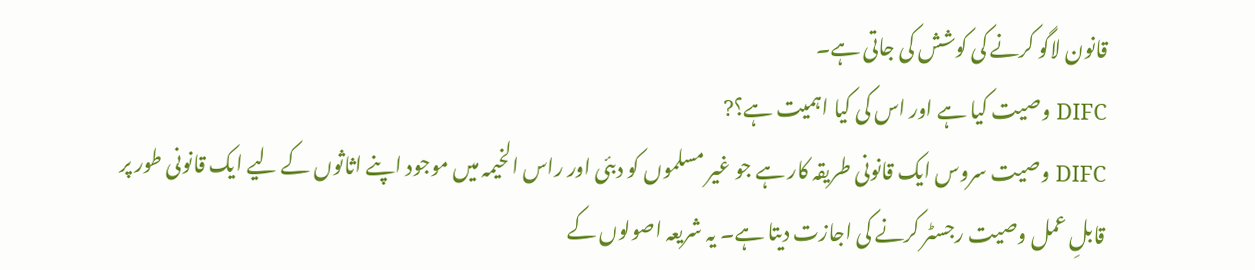قانون لاگو کرنے کی کوشش کی جاتی ہے۔
DIFC وصیت کیا ہے اور اس کی کیا اہمیت ہے؟?
DIFC وصیت سروس ایک قانونی طریقہ کار ہے جو غیر مسلموں کو دبئی اور راس الخیمہ میں موجود اپنے اثاثوں کے لیے ایک قانونی طور پر قابلِ عمل وصیت رجسٹر کرنے کی اجازت دیتا ہے۔ یہ شریعہ اصولوں کے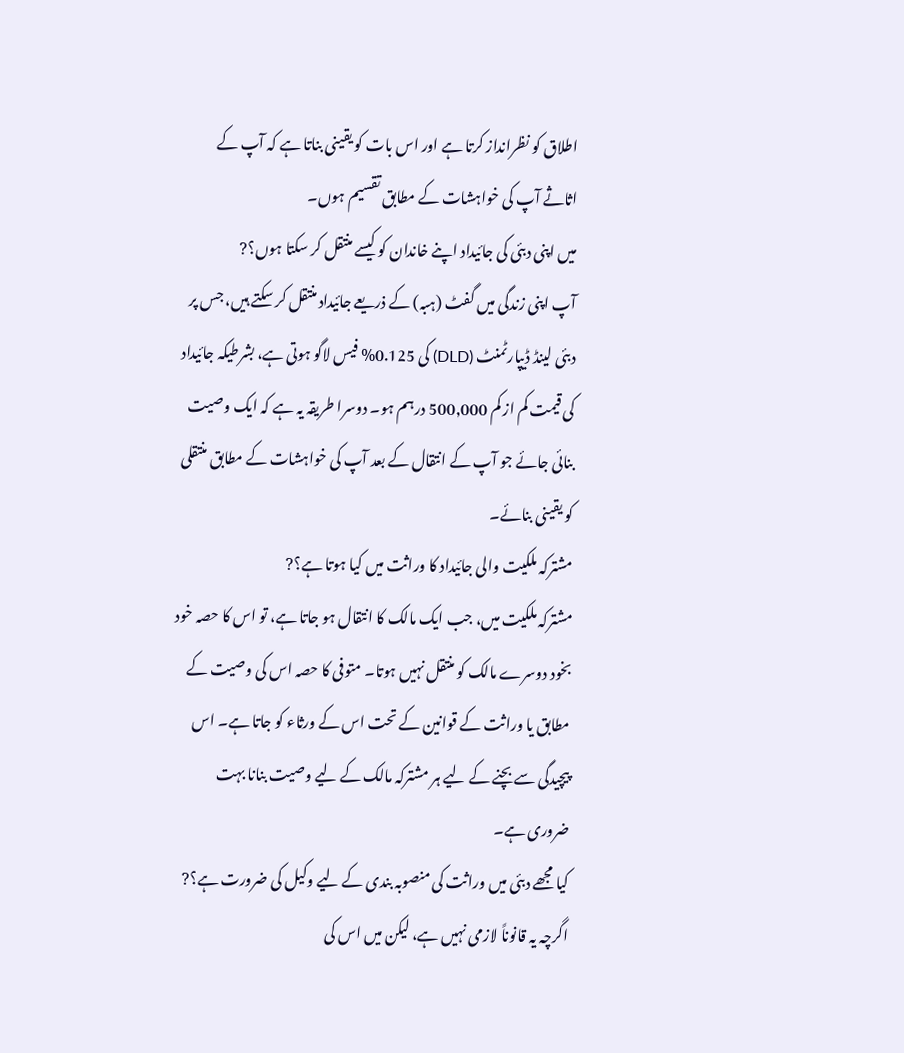اطلاق کو نظرانداز کرتا ہے اور اس بات کو یقینی بناتا ہے کہ آپ کے اثاثے آپ کی خواہشات کے مطابق تقسیم ہوں۔
میں اپنی دبئی کی جائیداد اپنے خاندان کو کیسے منتقل کر سکتا ہوں؟?
آپ اپنی زندگی میں گفٹ (ہبہ) کے ذریعے جائیداد منتقل کر سکتے ہیں، جس پر دبئی لینڈ ڈیپارٹمنٹ (DLD) کی 0.125% فیس لاگو ہوتی ہے، بشرطیکہ جائیداد کی قیمت کم از کم 500,000 درہم ہو۔ دوسرا طریقہ یہ ہے کہ ایک وصیت بنائی جائے جو آپ کے انتقال کے بعد آپ کی خواہشات کے مطابق منتقلی کو یقینی بنائے۔
مشترکہ ملکیت والی جائیداد کا وراثت میں کیا ہوتا ہے؟?
مشترکہ ملکیت میں، جب ایک مالک کا انتقال ہو جاتا ہے، تو اس کا حصہ خود بخود دوسرے مالک کو منتقل نہیں ہوتا۔ متوفی کا حصہ اس کی وصیت کے مطابق یا وراثت کے قوانین کے تحت اس کے ورثاء کو جاتا ہے۔ اس پیچیدگی سے بچنے کے لیے ہر مشترکہ مالک کے لیے وصیت بنانا بہت ضروری ہے۔
کیا مجھے دبئی میں وراثت کی منصوبہ بندی کے لیے وکیل کی ضرورت ہے؟?
اگرچہ یہ قانوناً لازمی نہیں ہے، لیکن میں اس کی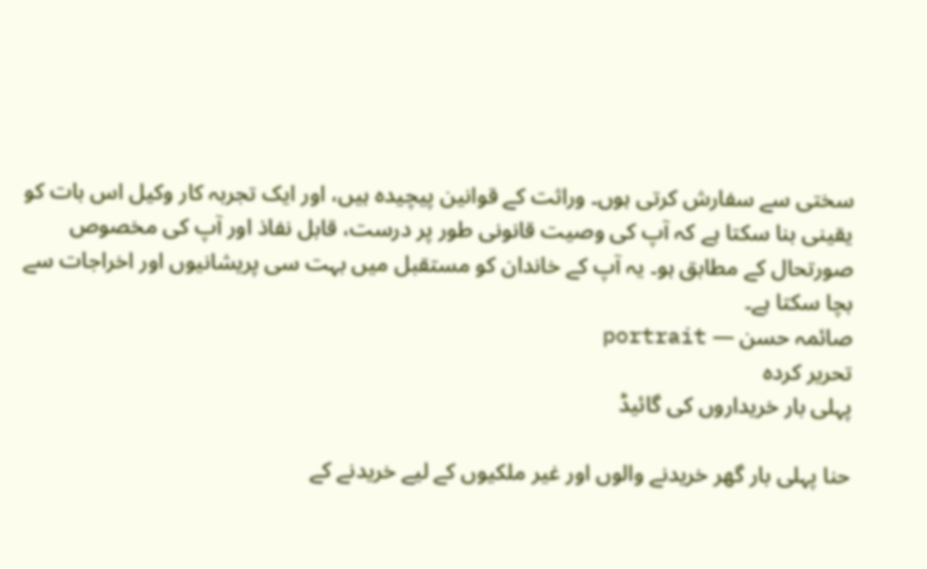سختی سے سفارش کرتی ہوں۔ وراثت کے قوانین پیچیدہ ہیں، اور ایک تجربہ کار وکیل اس بات کو یقینی بنا سکتا ہے کہ آپ کی وصیت قانونی طور پر درست، قابل نفاذ اور آپ کی مخصوص صورتحال کے مطابق ہو۔ یہ آپ کے خاندان کو مستقبل میں بہت سی پریشانیوں اور اخراجات سے بچا سکتا ہے۔
صائمہ حسن — portrait
تحریر کردہ
پہلی بار خریداروں کی گائیڈ

حنا پہلی بار گھر خریدنے والوں اور غیر ملکیوں کے لیے خریدنے کے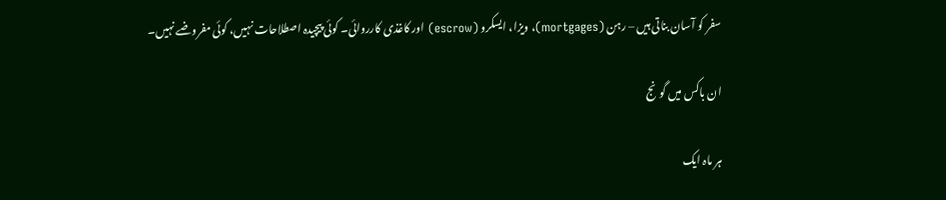سفر کو آسان بناتی ہیں – رہن (mortgages)، ویزا، ایسکرو (escrow) اور کاغذی کارروائی۔ کوئی پیچیدہ اصطلاحات نہیں، کوئی مفروضے نہیں۔

ان باکس میں گونج

ہر ماہ ایک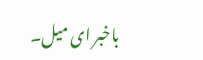باخبر ای میل۔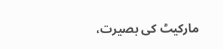مارکیٹ کی بصیرت،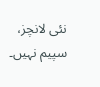نئی لانچز، سپیم نہیں۔